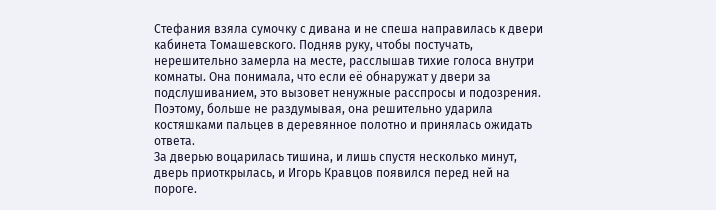Стефания взяла сумочку с дивана и не спеша направилась к двери кабинета Томашевского. Подняв руку, чтобы постучать, нерешительно замерла на месте, расслышав тихие голоса внутри комнаты. Она понимала, что если её обнаружат у двери за подслушиванием, это вызовет ненужные расспросы и подозрения. Поэтому, больше не раздумывая, она решительно ударила костяшками пальцев в деревянное полотно и принялась ожидать ответа.
За дверью воцарилась тишина, и лишь спустя несколько минут, дверь приоткрылась, и Игорь Кравцов появился перед ней на пороге.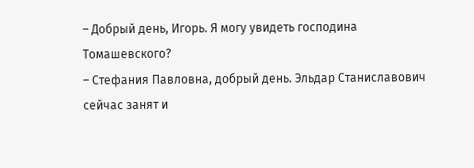– Добрый день, Игорь. Я могу увидеть господина Томашевского?
– Стефания Павловна, добрый день. Эльдар Станиславович сейчас занят и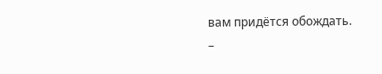вам придётся обождать.
–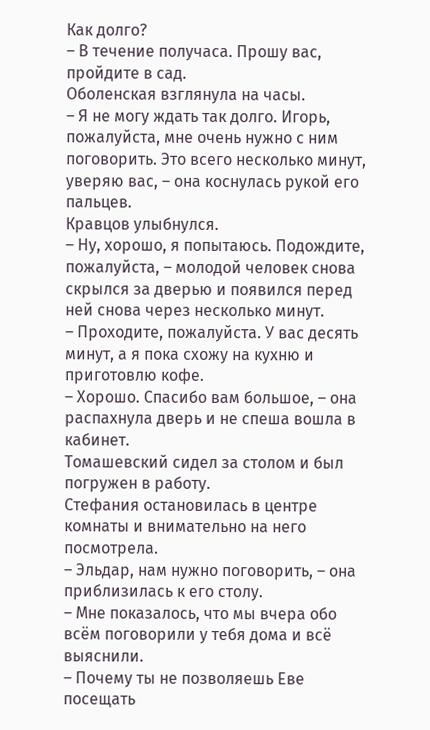Как долго?
– В течение получаса. Прошу вас, пройдите в сад.
Оболенская взглянула на часы.
– Я не могу ждать так долго. Игорь, пожалуйста, мне очень нужно с ним поговорить. Это всего несколько минут, уверяю вас, – она коснулась рукой его пальцев.
Кравцов улыбнулся.
– Ну, хорошо, я попытаюсь. Подождите, пожалуйста, – молодой человек снова скрылся за дверью и появился перед ней снова через несколько минут.
– Проходите, пожалуйста. У вас десять минут, а я пока схожу на кухню и приготовлю кофе.
– Хорошо. Спасибо вам большое, – она распахнула дверь и не спеша вошла в кабинет.
Томашевский сидел за столом и был погружен в работу.
Стефания остановилась в центре комнаты и внимательно на него посмотрела.
– Эльдар, нам нужно поговорить, – она приблизилась к его столу.
– Мне показалось, что мы вчера обо всём поговорили у тебя дома и всё выяснили.
– Почему ты не позволяешь Еве посещать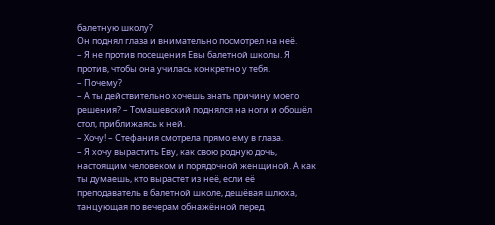балетную школу?
Он поднял глаза и внимательно посмотрел на неё.
– Я не против посещения Евы балетной школы. Я против, чтобы она училась конкретно у тебя.
– Почему?
– А ты действительно хочешь знать причину моего решения? – Томашевский поднялся на ноги и обошёл стол, приближаясь к ней.
– Хочу! – Стефания смотрела прямо ему в глаза.
– Я хочу вырастить Еву, как свою родную дочь, настоящим человеком и порядочной женщиной. А как ты думаешь, кто вырастет из неё, если её преподаватель в балетной школе, дешёвая шлюха, танцующая по вечерам обнажённой перед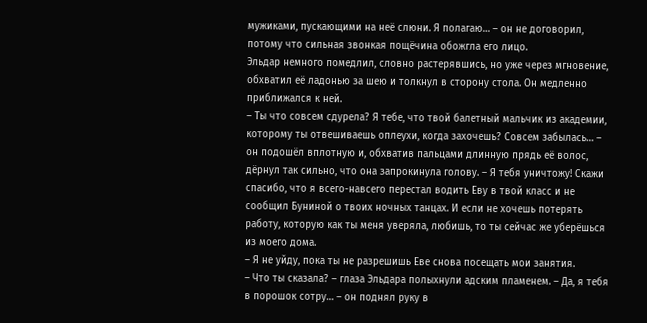мужиками, пускающими на неё слюни. Я полагаю… – он не договорил, потому что сильная звонкая пощёчина обожгла его лицо.
Эльдар немного помедлил, словно растерявшись, но уже через мгновение, обхватил её ладонью за шею и толкнул в сторону стола. Он медленно приближался к ней.
– Ты что совсем сдурела? Я тебе, что твой балетный мальчик из академии, которому ты отвешиваешь оплеухи, когда захочешь? Совсем забылась… – он подошёл вплотную и, обхватив пальцами длинную прядь её волос, дёрнул так сильно, что она запрокинула голову. – Я тебя уничтожу! Скажи спасибо, что я всего-навсего перестал водить Еву в твой класс и не сообщил Буниной о твоих ночных танцах. И если не хочешь потерять работу, которую как ты меня уверяла, любишь, то ты сейчас же уберёшься из моего дома.
– Я не уйду, пока ты не разрешишь Еве снова посещать мои занятия.
– Что ты сказала? – глаза Эльдара полыхнули адским пламенем. – Да, я тебя в порошок сотру… – он поднял руку в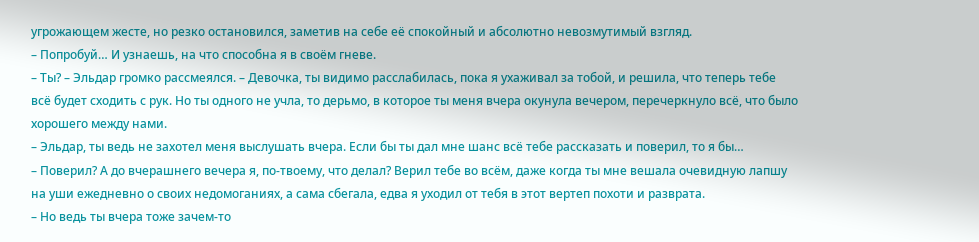угрожающем жесте, но резко остановился, заметив на себе её спокойный и абсолютно невозмутимый взгляд.
– Попробуй… И узнаешь, на что способна я в своём гневе.
– Ты? – Эльдар громко рассмеялся. – Девочка, ты видимо расслабилась, пока я ухаживал за тобой, и решила, что теперь тебе всё будет сходить с рук. Но ты одного не учла, то дерьмо, в которое ты меня вчера окунула вечером, перечеркнуло всё, что было хорошего между нами.
– Эльдар, ты ведь не захотел меня выслушать вчера. Если бы ты дал мне шанс всё тебе рассказать и поверил, то я бы…
– Поверил? А до вчерашнего вечера я, по-твоему, что делал? Верил тебе во всём, даже когда ты мне вешала очевидную лапшу на уши ежедневно о своих недомоганиях, а сама сбегала, едва я уходил от тебя в этот вертеп похоти и разврата.
– Но ведь ты вчера тоже зачем-то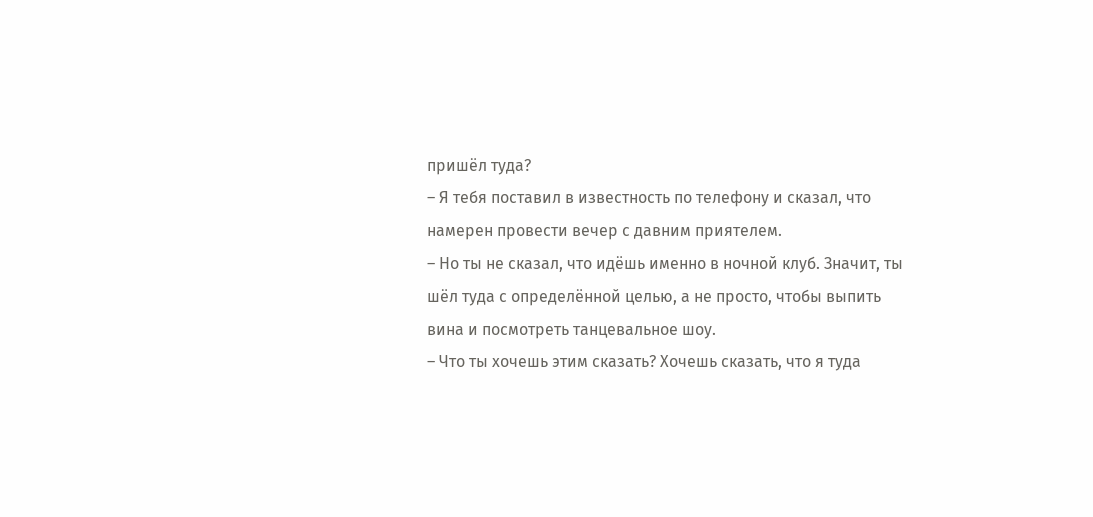пришёл туда?
– Я тебя поставил в известность по телефону и сказал, что намерен провести вечер с давним приятелем.
– Но ты не сказал, что идёшь именно в ночной клуб. Значит, ты шёл туда с определённой целью, а не просто, чтобы выпить вина и посмотреть танцевальное шоу.
– Что ты хочешь этим сказать? Хочешь сказать, что я туда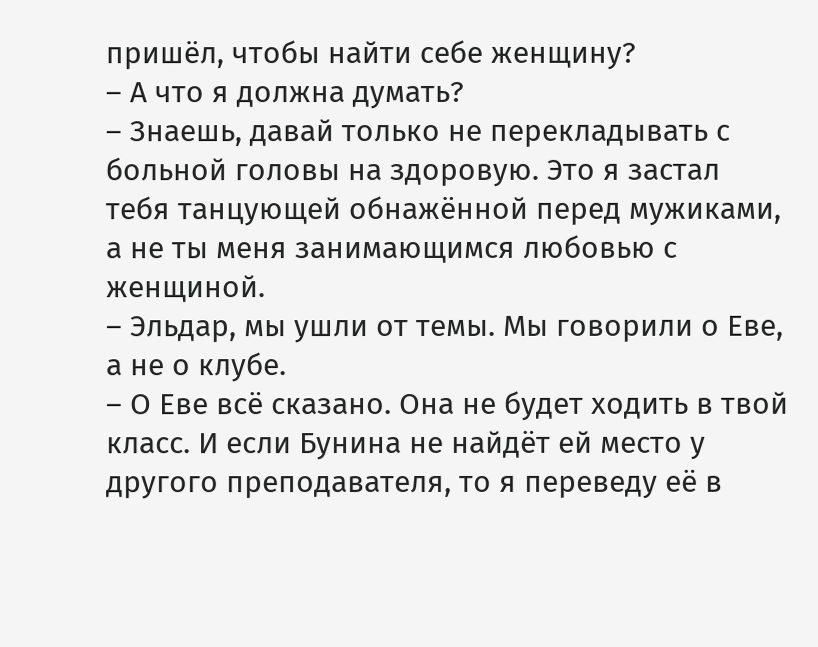пришёл, чтобы найти себе женщину?
– А что я должна думать?
– Знаешь, давай только не перекладывать с больной головы на здоровую. Это я застал тебя танцующей обнажённой перед мужиками, а не ты меня занимающимся любовью с женщиной.
– Эльдар, мы ушли от темы. Мы говорили о Еве, а не о клубе.
– О Еве всё сказано. Она не будет ходить в твой класс. И если Бунина не найдёт ей место у другого преподавателя, то я переведу её в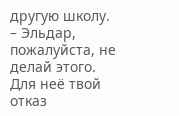другую школу.
– Эльдар, пожалуйста, не делай этого. Для неё твой отказ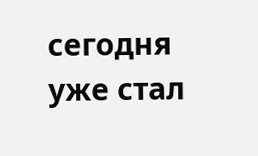сегодня уже стал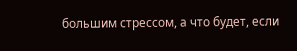большим стрессом, а что будет, если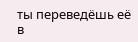ты переведёшь её в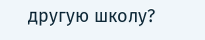другую школу?